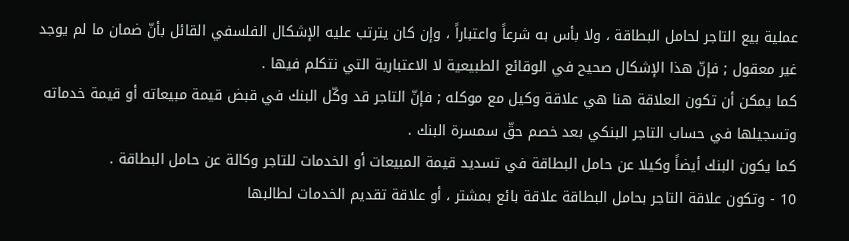عملية بيع التاجر لحامل البطاقة ، ولا بأس به شرعاً واعتباراً ، وإن كان يترتب عليه الإشكال الفلسفي القائل بأنّ ضمان ما لم يوجد غير معقول ; فإنّ هذا الإشكال صحيح في الوقائع الطبيعية لا الاعتبارية التي نتكلم فيها .
كما يمكن أن تكون العلاقة هنا هي علاقة وكيل مع موكله ; فإنّ التاجر قد وكّل البنك في قبض قيمة مبيعاته أو قيمة خدماته وتسجيلها في حساب التاجر البنكي بعد خصم حقّ سمسرة البنك .
كما يكون البنك أيضاً وكيلا عن حامل البطاقة في تسديد قيمة المبيعات أو الخدمات للتاجر وكالة عن حامل البطاقة .
10 - وتكون علاقة التاجر بحامل البطاقة علاقة بائع بمشتر ، أو علاقة تقديم الخدمات لطالبها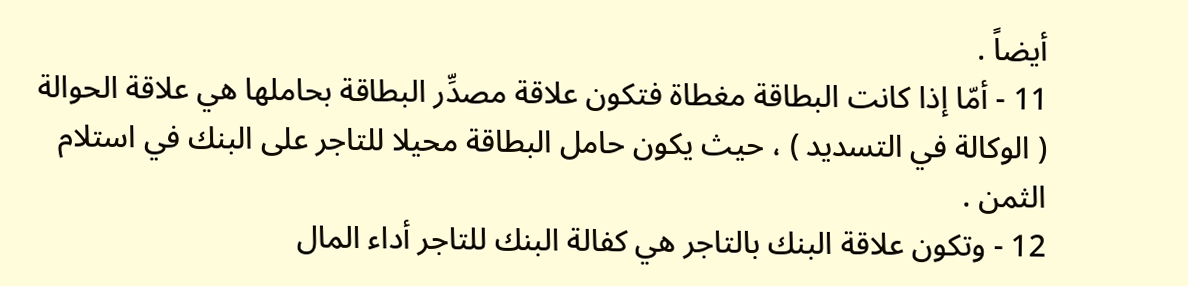أيضاً .
11 - أمّا إذا كانت البطاقة مغطاة فتكون علاقة مصدِّر البطاقة بحاملها هي علاقة الحوالة ( الوكالة في التسديد ) ، حيث يكون حامل البطاقة محيلا للتاجر على البنك في استلام الثمن .
12 - وتكون علاقة البنك بالتاجر هي كفالة البنك للتاجر أداء المال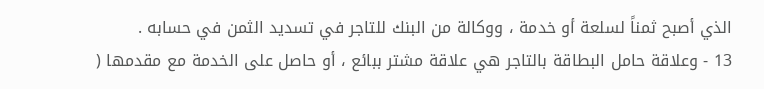الذي أصبح ثمناً لسلعة أو خدمة ، ووكالة من البنك للتاجر في تسديد الثمن في حسابه .
13 - وعلاقة حامل البطاقة بالتاجر هي علاقة مشتر ببائع ، أو حاصل على الخدمة مع مقدمها (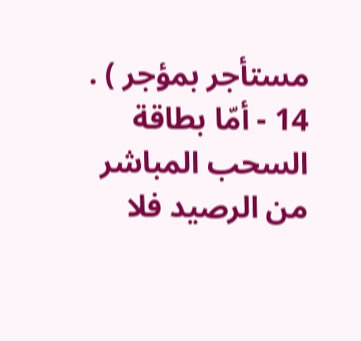مستأجر بمؤجر ) .
14 - أمّا بطاقة السحب المباشر من الرصيد فلا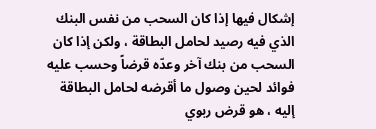إشكال فيها إذا كان السحب من نفس البنك الذي فيه رصيد لحامل البطاقة ، ولكن إذا كان السحب من بنك آخر وعدّه قرضاً وحسب عليه فوائد لحين وصول ما أقرضه لحامل البطاقة إليه ، هو قرض ربوي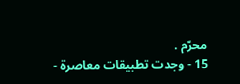محرّم .
15 - وجدت تطبيقات معاصرة -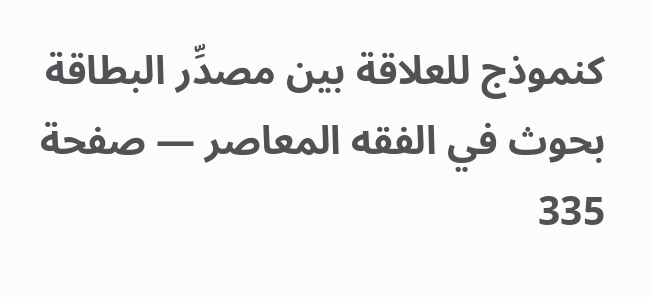كنموذج للعلاقة بين مصدِّر البطاقة
بحوث في الفقه المعاصر — صفحة 335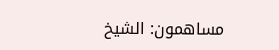مساهمون: الشيخ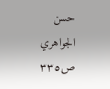حسن الجواهري
ص٣٣٥